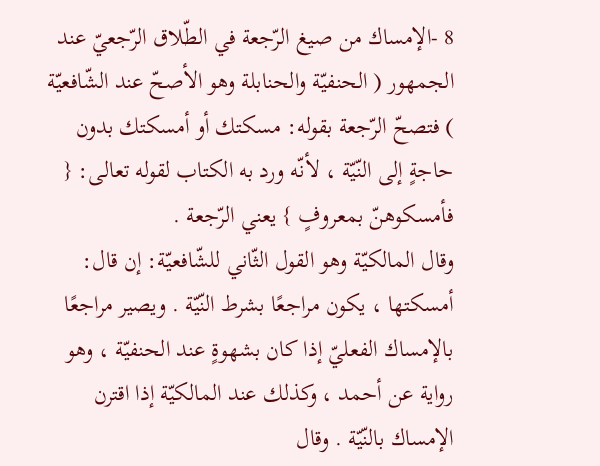8 -الإمساك من صيغ الرّجعة في الطّلاق الرّجعيّ عند الجمهور ( الحنفيّة والحنابلة وهو الأصحّ عند الشّافعيّة ) فتصحّ الرّجعة بقوله: مسكتك أو أمسكتك بدون حاجةٍ إلى النّيّة ، لأنّه ورد به الكتاب لقوله تعالى: { فأمسكوهنّ بمعروفٍ } يعني الرّجعة .
وقال المالكيّة وهو القول الثّاني للشّافعيّة: إن قال: أمسكتها ، يكون مراجعًا بشرط النّيّة . ويصير مراجعًا بالإمساك الفعليّ إذا كان بشهوةٍ عند الحنفيّة ، وهو رواية عن أحمد ، وكذلك عند المالكيّة إذا اقترن الإمساك بالنّيّة . وقال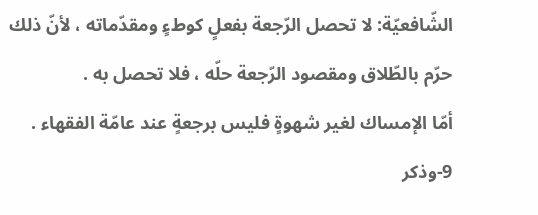الشّافعيّة: لا تحصل الرّجعة بفعلٍ كوطءٍ ومقدّماته ، لأنّ ذلك حرّم بالطّلاق ومقصود الرّجعة حلّه ، فلا تحصل به .
أمّا الإمساك لغير شهوةٍ فليس برجعةٍ عند عامّة الفقهاء .
9-وذكر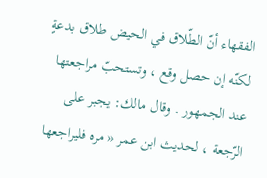الفقهاء أنّ الطّلاق في الحيض طلاق بدعةٍ لكنّه إن حصل وقع ، وتستحبّ مراجعتها عند الجمهور . وقال مالك: يجبر على الرّجعة ، لحديث ابن عمر « مره فليراجعها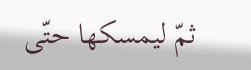ثمّ ليمسكها حتّى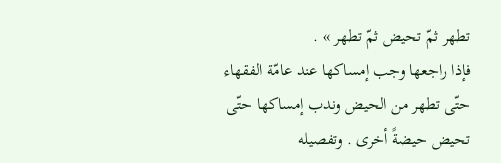تطهر ثمّ تحيض ثمّ تطهر » .
فإذا راجعها وجب إمساكها عند عامّة الفقهاء حتّى تطهر من الحيض وندب إمساكها حتّى تحيض حيضةً أخرى . وتفصيله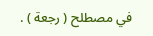في مصطلح ( رجعة ) .